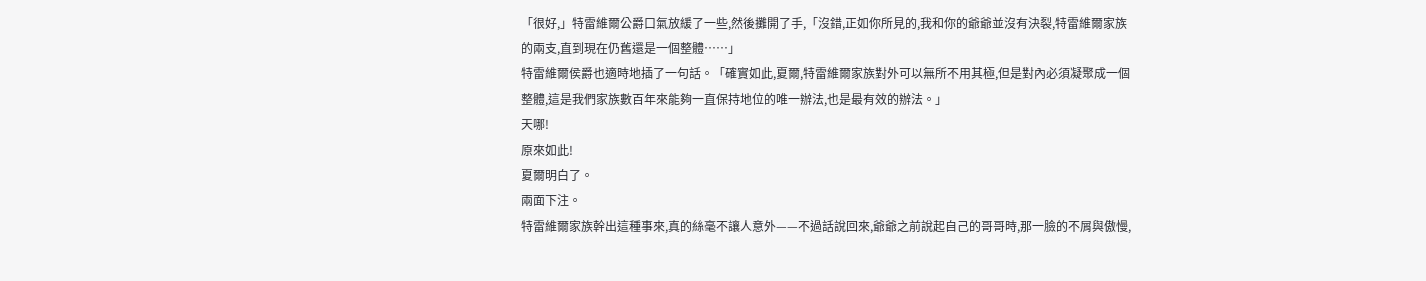「很好,」特雷維爾公爵口氣放緩了一些,然後攤開了手,「沒錯,正如你所見的,我和你的爺爺並沒有決裂,特雷維爾家族的兩支,直到現在仍舊還是一個整體……」
特雷維爾侯爵也適時地插了一句話。「確實如此,夏爾,特雷維爾家族對外可以無所不用其極,但是對內必須凝聚成一個整體,這是我們家族數百年來能夠一直保持地位的唯一辦法,也是最有效的辦法。」
天哪!
原來如此!
夏爾明白了。
兩面下注。
特雷維爾家族幹出這種事來,真的絲毫不讓人意外——不過話說回來,爺爺之前說起自己的哥哥時,那一臉的不屑與傲慢,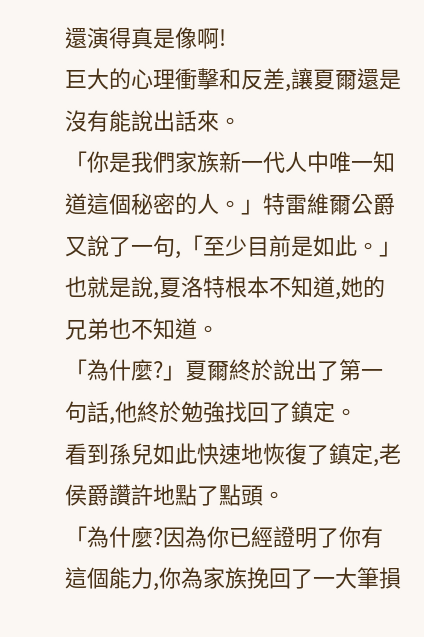還演得真是像啊!
巨大的心理衝擊和反差,讓夏爾還是沒有能說出話來。
「你是我們家族新一代人中唯一知道這個秘密的人。」特雷維爾公爵又說了一句,「至少目前是如此。」
也就是說,夏洛特根本不知道,她的兄弟也不知道。
「為什麼?」夏爾終於說出了第一句話,他終於勉強找回了鎮定。
看到孫兒如此快速地恢復了鎮定,老侯爵讚許地點了點頭。
「為什麼?因為你已經證明了你有這個能力,你為家族挽回了一大筆損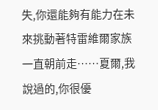失,你還能夠有能力在未來挑動著特雷維爾家族一直朝前走……夏爾,我說過的,你很優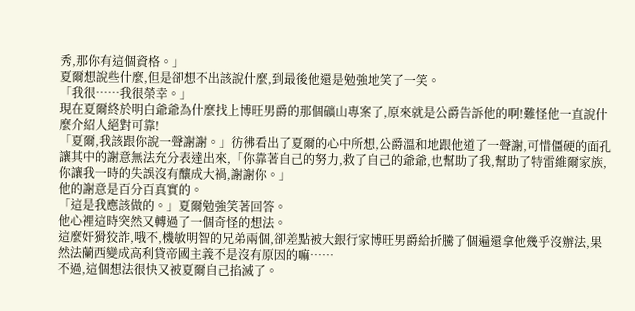秀,那你有這個資格。」
夏爾想說些什麼,但是卻想不出該說什麼,到最後他還是勉強地笑了一笑。
「我很……我很榮幸。」
現在夏爾終於明白爺爺為什麼找上博旺男爵的那個礦山專案了,原來就是公爵告訴他的啊!難怪他一直說什麼介紹人絕對可靠!
「夏爾,我該跟你說一聲謝謝。」彷彿看出了夏爾的心中所想,公爵溫和地跟他道了一聲謝,可惜僵硬的面孔讓其中的謝意無法充分表達出來,「你靠著自己的努力,救了自己的爺爺,也幫助了我,幫助了特雷維爾家族,你讓我一時的失誤沒有釀成大禍,謝謝你。」
他的謝意是百分百真實的。
「這是我應該做的。」夏爾勉強笑著回答。
他心裡這時突然又轉過了一個奇怪的想法。
這麼奸猾狡詐,哦不,機敏明智的兄弟兩個,卻差點被大銀行家博旺男爵給折騰了個遍還拿他幾乎沒辦法,果然法蘭西變成高利貸帝國主義不是沒有原因的嘛……
不過,這個想法很快又被夏爾自己掐滅了。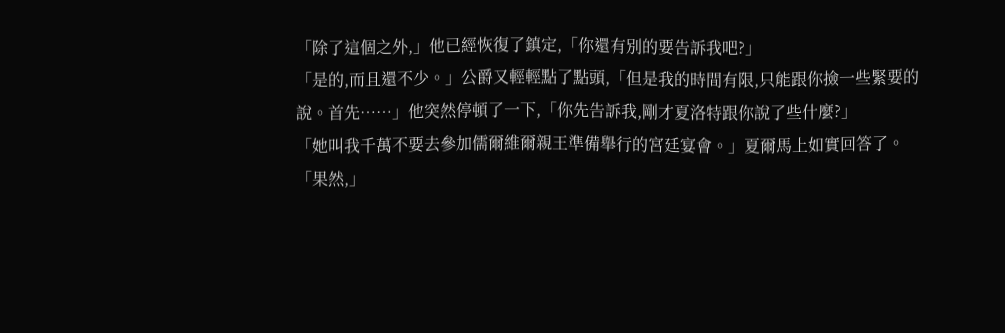「除了這個之外,」他已經恢復了鎮定,「你還有別的要告訴我吧?」
「是的,而且還不少。」公爵又輕輕點了點頭,「但是我的時間有限,只能跟你撿一些緊要的說。首先……」他突然停頓了一下,「你先告訴我,剛才夏洛特跟你說了些什麼?」
「她叫我千萬不要去參加儒爾維爾親王準備舉行的宮廷宴會。」夏爾馬上如實回答了。
「果然,」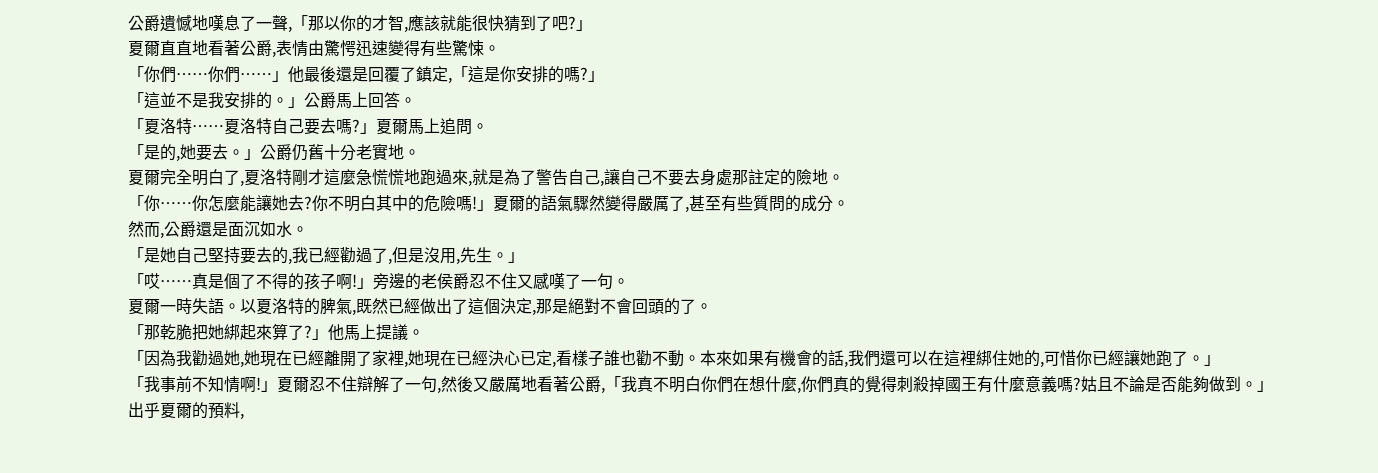公爵遺憾地嘆息了一聲,「那以你的才智,應該就能很快猜到了吧?」
夏爾直直地看著公爵,表情由驚愕迅速變得有些驚悚。
「你們……你們……」他最後還是回覆了鎮定,「這是你安排的嗎?」
「這並不是我安排的。」公爵馬上回答。
「夏洛特……夏洛特自己要去嗎?」夏爾馬上追問。
「是的,她要去。」公爵仍舊十分老實地。
夏爾完全明白了,夏洛特剛才這麼急慌慌地跑過來,就是為了警告自己,讓自己不要去身處那註定的險地。
「你……你怎麼能讓她去?你不明白其中的危險嗎!」夏爾的語氣驟然變得嚴厲了,甚至有些質問的成分。
然而,公爵還是面沉如水。
「是她自己堅持要去的,我已經勸過了,但是沒用,先生。」
「哎……真是個了不得的孩子啊!」旁邊的老侯爵忍不住又感嘆了一句。
夏爾一時失語。以夏洛特的脾氣,既然已經做出了這個決定,那是絕對不會回頭的了。
「那乾脆把她綁起來算了?」他馬上提議。
「因為我勸過她,她現在已經離開了家裡,她現在已經決心已定,看樣子誰也勸不動。本來如果有機會的話,我們還可以在這裡綁住她的,可惜你已經讓她跑了。」
「我事前不知情啊!」夏爾忍不住辯解了一句,然後又嚴厲地看著公爵,「我真不明白你們在想什麼,你們真的覺得刺殺掉國王有什麼意義嗎?姑且不論是否能夠做到。」
出乎夏爾的預料,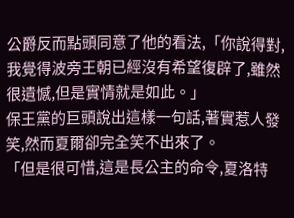公爵反而點頭同意了他的看法,「你說得對,我覺得波旁王朝已經沒有希望復辟了,雖然很遺憾,但是實情就是如此。」
保王黨的巨頭說出這樣一句話,著實惹人發笑,然而夏爾卻完全笑不出來了。
「但是很可惜,這是長公主的命令,夏洛特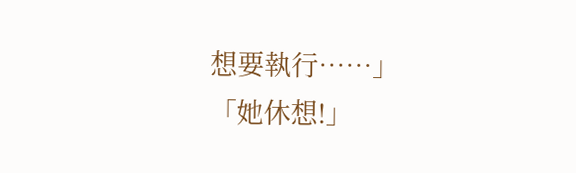想要執行……」
「她休想!」